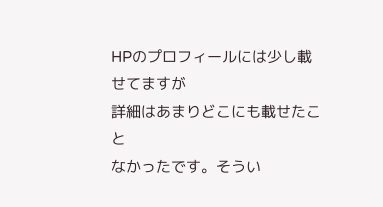HPのプロフィールには少し載せてますが
詳細はあまりどこにも載せたこと
なかったです。そうい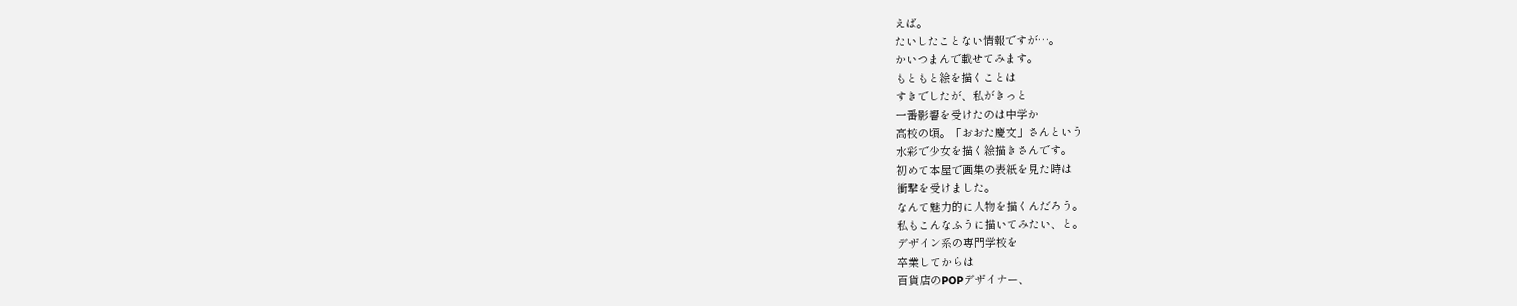えば。
たいしたことない情報ですが…。
かいつまんで載せてみます。
もともと絵を描くことは
すきでしたが、私がきっと
一番影響を受けたのは中学か
高校の頃。「おおた慶文」さんという
水彩で少女を描く絵描きさんです。
初めて本屋で画集の表紙を見た時は
衝撃を受けました。
なんて魅力的に人物を描くんだろう。
私もこんなふうに描いてみたい、と。
デザイン系の専門学校を
卒業してからは
百貨店のPOPデザイナー、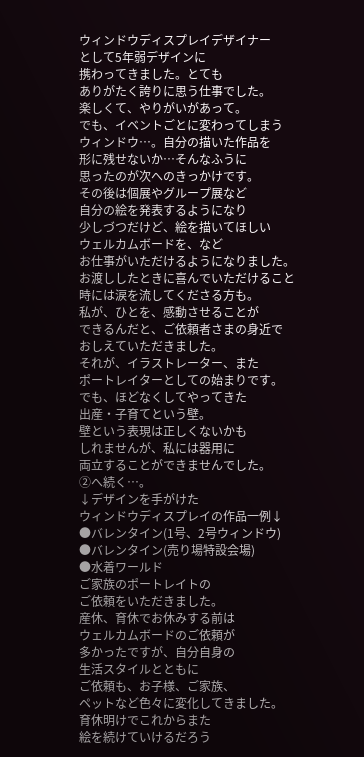ウィンドウディスプレイデザイナー
として5年弱デザインに
携わってきました。とても
ありがたく誇りに思う仕事でした。
楽しくて、やりがいがあって。
でも、イベントごとに変わってしまう
ウィンドウ…。自分の描いた作品を
形に残せないか…そんなふうに
思ったのが次へのきっかけです。
その後は個展やグループ展など
自分の絵を発表するようになり
少しづつだけど、絵を描いてほしい
ウェルカムボードを、など
お仕事がいただけるようになりました。
お渡ししたときに喜んでいただけること
時には涙を流してくださる方も。
私が、ひとを、感動させることが
できるんだと、ご依頼者さまの身近で
おしえていただきました。
それが、イラストレーター、また
ポートレイターとしての始まりです。
でも、ほどなくしてやってきた
出産・子育てという壁。
壁という表現は正しくないかも
しれませんが、私には器用に
両立することができませんでした。
②へ続く…。
↓デザインを手がけた
ウィンドウディスプレイの作品一例↓
●バレンタイン(1号、2号ウィンドウ)
●バレンタイン(売り場特設会場)
●水着ワールド
ご家族のポートレイトの
ご依頼をいただきました。
産休、育休でお休みする前は
ウェルカムボードのご依頼が
多かったですが、自分自身の
生活スタイルとともに
ご依頼も、お子様、ご家族、
ペットなど色々に変化してきました。
育休明けでこれからまた
絵を続けていけるだろう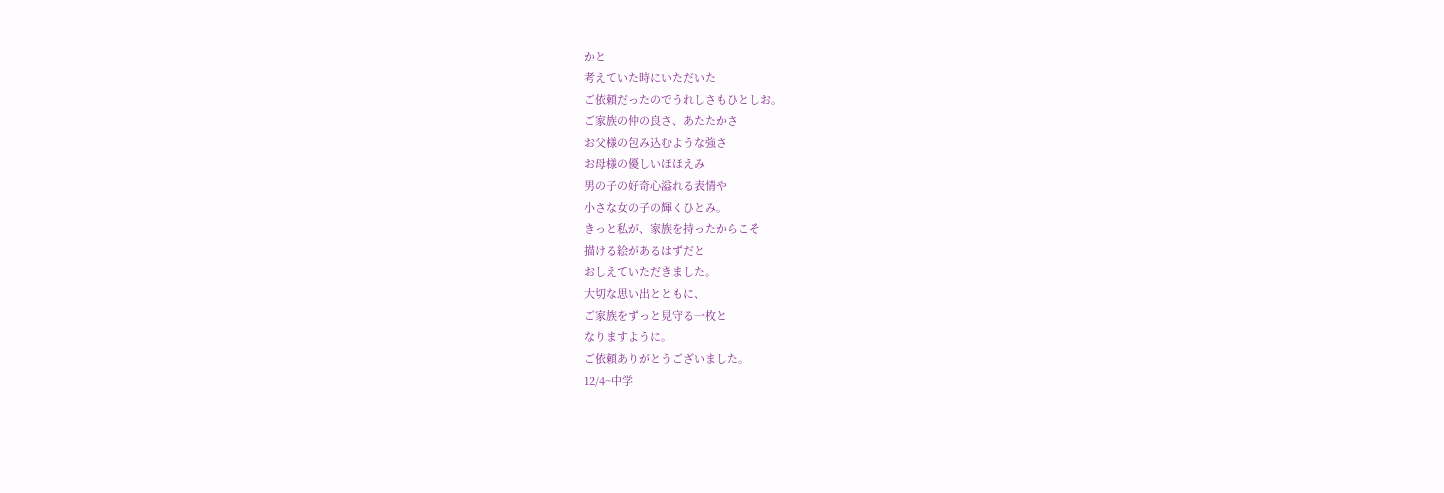かと
考えていた時にいただいた
ご依頼だったのでうれしさもひとしお。
ご家族の仲の良さ、あたたかさ
お父様の包み込むような強さ
お母様の優しいほほえみ
男の子の好奇心溢れる表情や
小さな女の子の輝くひとみ。
きっと私が、家族を持ったからこそ
描ける絵があるはずだと
おしえていただきました。
大切な思い出とともに、
ご家族をずっと見守る一枚と
なりますように。
ご依頼ありがとうございました。
12/4~中学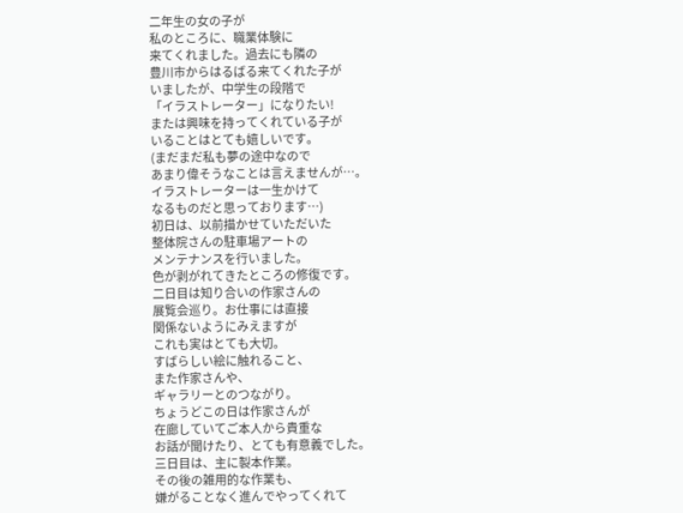二年生の女の子が
私のところに、職業体験に
来てくれました。過去にも隣の
豊川市からはるばる来てくれた子が
いましたが、中学生の段階で
「イラストレーター」になりたい!
または興味を持ってくれている子が
いることはとても嬉しいです。
(まだまだ私も夢の途中なので
あまり偉そうなことは言えませんが…。
イラストレーターは一生かけて
なるものだと思っております…)
初日は、以前描かせていただいた
整体院さんの駐車場アートの
メンテナンスを行いました。
色が剥がれてきたところの修復です。
二日目は知り合いの作家さんの
展覧会巡り。お仕事には直接
関係ないようにみえますが
これも実はとても大切。
すばらしい絵に触れること、
また作家さんや、
ギャラリーとのつながり。
ちょうどこの日は作家さんが
在廊していてご本人から貴重な
お話が聞けたり、とても有意義でした。
三日目は、主に製本作業。
その後の雑用的な作業も、
嫌がることなく進んでやってくれて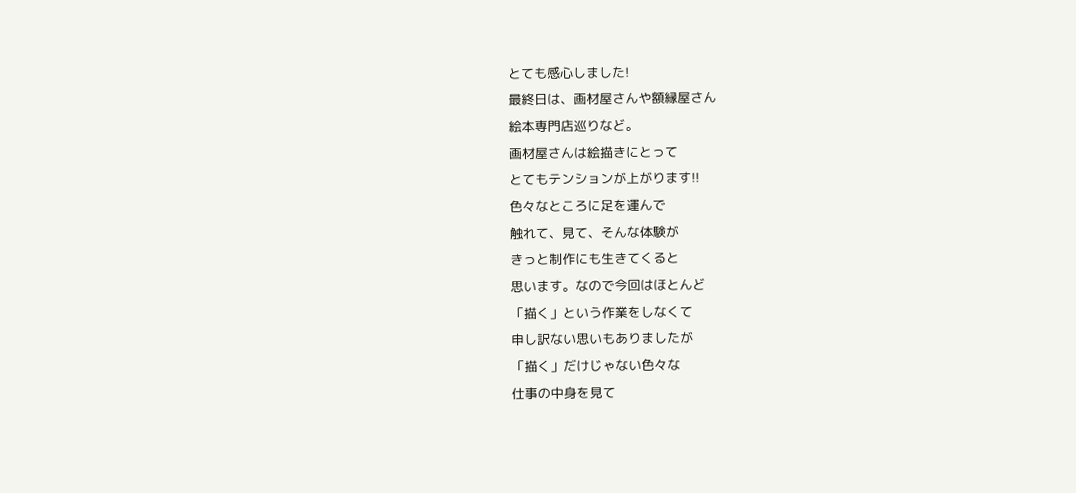とても感心しました!
最終日は、画材屋さんや額縁屋さん
絵本専門店巡りなど。
画材屋さんは絵描きにとって
とてもテンションが上がります!!
色々なところに足を運んで
触れて、見て、そんな体験が
きっと制作にも生きてくると
思います。なので今回はほとんど
「描く」という作業をしなくて
申し訳ない思いもありましたが
「描く」だけじゃない色々な
仕事の中身を見て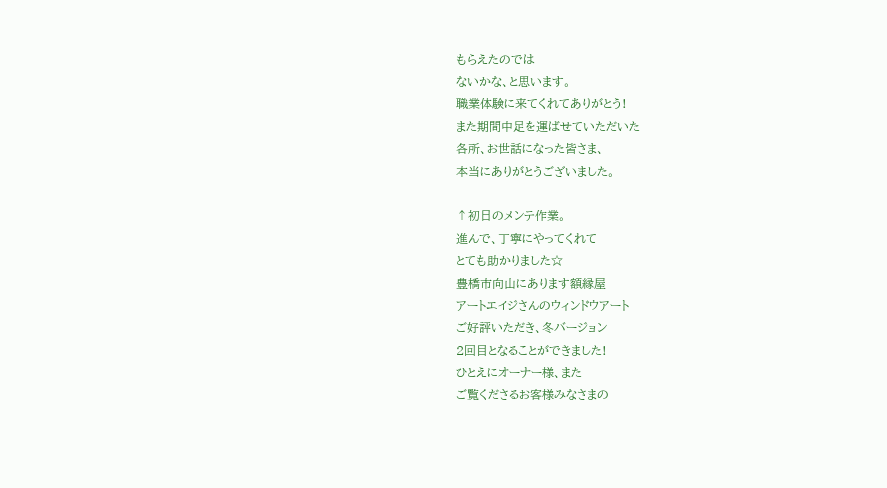もらえたのでは
ないかな、と思います。
職業体験に来てくれてありがとう!
また期間中足を運ばせていただいた
各所、お世話になった皆さま、
本当にありがとうございました。

↑初日のメンテ作業。
進んで、丁寧にやってくれて
とても助かりました☆
豊橋市向山にあります額縁屋
アートエイジさんのウィンドウアート
ご好評いただき、冬バージョン
2回目となることができました!
ひとえにオーナー様、また
ご覧くださるお客様みなさまの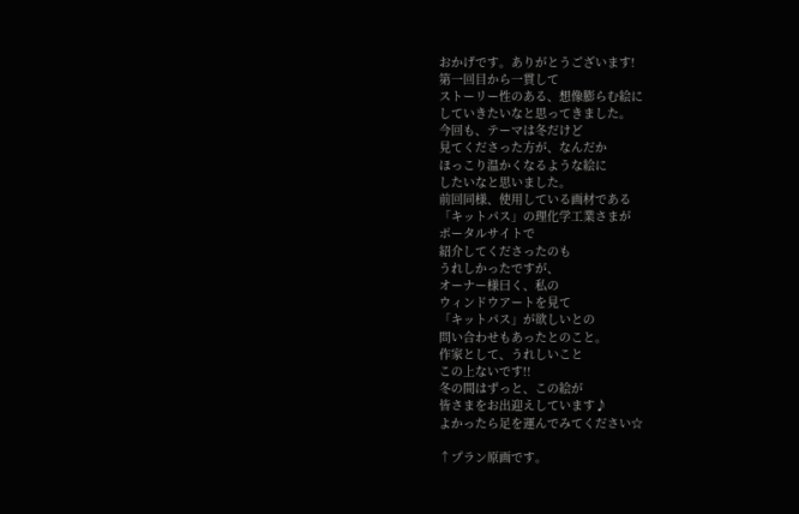おかげです。ありがとうございます!
第一回目から一貫して
ストーリー性のある、想像膨らむ絵に
していきたいなと思ってきました。
今回も、テーマは冬だけど
見てくださった方が、なんだか
ほっこり温かくなるような絵に
したいなと思いました。
前回同様、使用している画材である
「キットパス」の理化学工業さまが
ポータルサイトで
紹介してくださったのも
うれしかったですが、
オーナー様曰く、私の
ウィンドウアートを見て
「キットパス」が欲しいとの
問い合わせもあったとのこと。
作家として、うれしいこと
この上ないです!!
冬の間はずっと、この絵が
皆さまをお出迎えしています♪
よかったら足を運んでみてください☆

↑プラン原画です。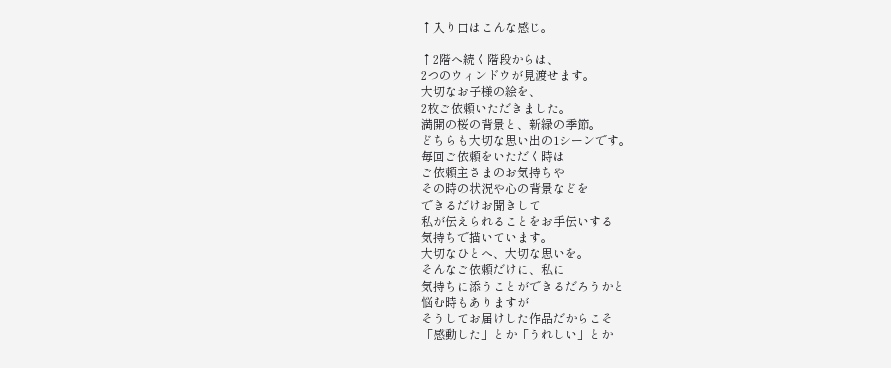↑入り口はこんな感じ。

↑2階へ続く階段からは、
2つのウィンドウが見渡せます。
大切なお子様の絵を、
2枚ご依頼いただきました。
満開の桜の背景と、新緑の季節。
どちらも大切な思い出の1シーンです。
毎回ご依頼をいただく時は
ご依頼主さまのお気持ちや
その時の状況や心の背景などを
できるだけお聞きして
私が伝えられることをお手伝いする
気持ちで描いています。
大切なひとへ、大切な思いを。
そんなご依頼だけに、私に
気持ちに添うことができるだろうかと
悩む時もありますが
そうしてお届けした作品だからこそ
「感動した」とか「うれしい」とか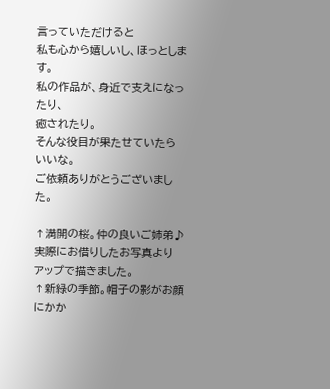言っていただけると
私も心から嬉しいし、ほっとします。
私の作品が、身近で支えになったり、
癒されたり。
そんな役目が果たせていたらいいな。
ご依頼ありがとうございました。

↑満開の桜。仲の良いご姉弟♪
実際にお借りしたお写真より
アップで描きました。
↑新緑の季節。帽子の影がお顔にかか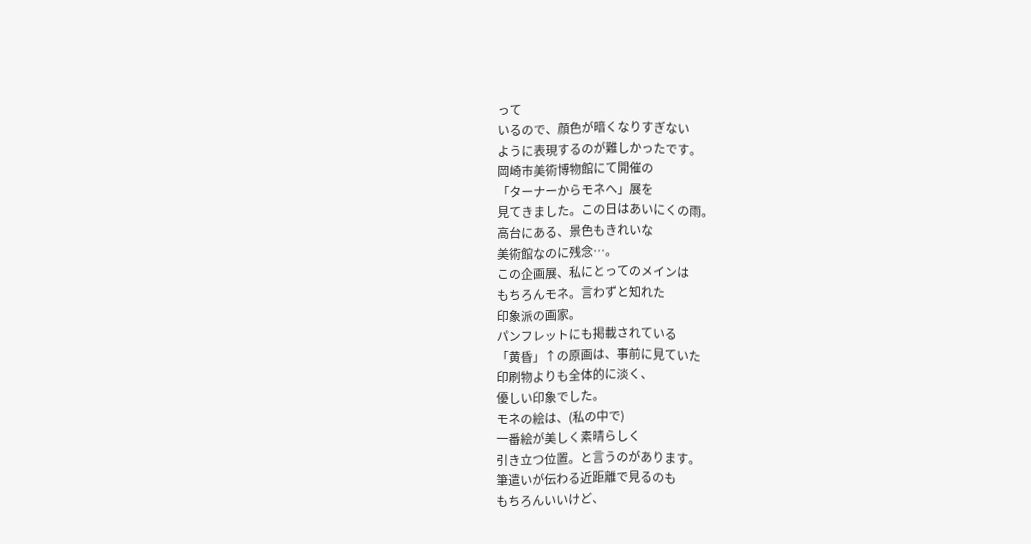って
いるので、顔色が暗くなりすぎない
ように表現するのが難しかったです。
岡崎市美術博物館にて開催の
「ターナーからモネへ」展を
見てきました。この日はあいにくの雨。
高台にある、景色もきれいな
美術館なのに残念…。
この企画展、私にとってのメインは
もちろんモネ。言わずと知れた
印象派の画家。
パンフレットにも掲載されている
「黄昏」↑の原画は、事前に見ていた
印刷物よりも全体的に淡く、
優しい印象でした。
モネの絵は、(私の中で)
一番絵が美しく素晴らしく
引き立つ位置。と言うのがあります。
筆遣いが伝わる近距離で見るのも
もちろんいいけど、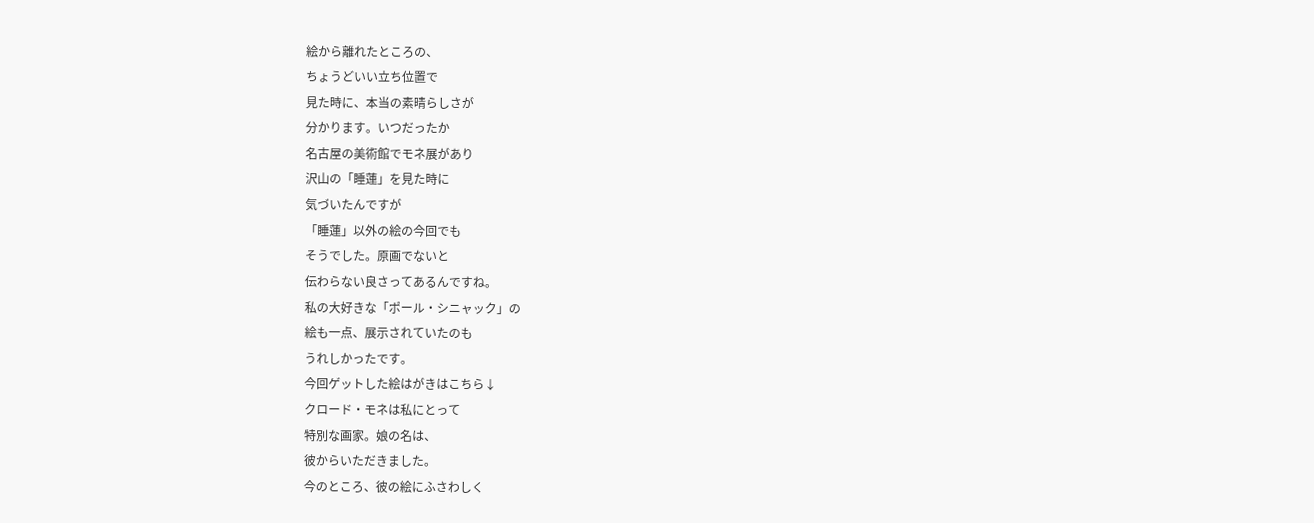絵から離れたところの、
ちょうどいい立ち位置で
見た時に、本当の素晴らしさが
分かります。いつだったか
名古屋の美術館でモネ展があり
沢山の「睡蓮」を見た時に
気づいたんですが
「睡蓮」以外の絵の今回でも
そうでした。原画でないと
伝わらない良さってあるんですね。
私の大好きな「ポール・シニャック」の
絵も一点、展示されていたのも
うれしかったです。
今回ゲットした絵はがきはこちら↓
クロード・モネは私にとって
特別な画家。娘の名は、
彼からいただきました。
今のところ、彼の絵にふさわしく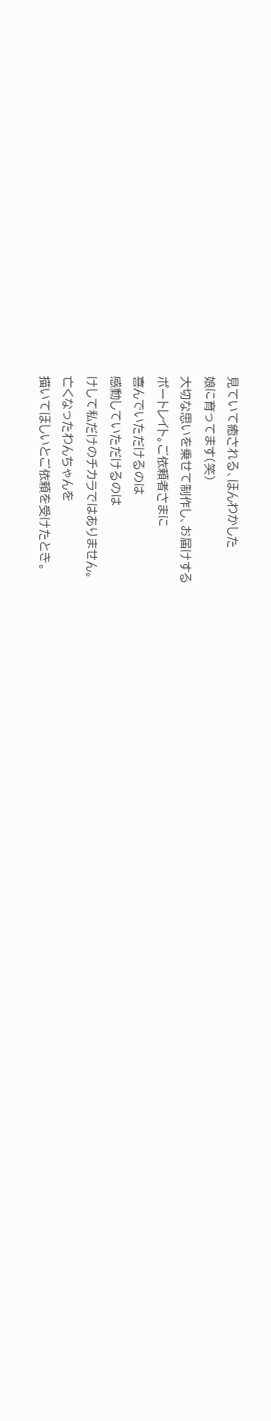見ていて癒される、ほんわかした
娘に育ってます(笑)
大切な思いを乗せて制作し、お届けする
ポートレイト。ご依頼者さまに
喜んでいただけるのは
感動していただけるのは
けして私だけのチカラではありません。
亡くなったわんちゃんを
描いてほしいとご依頼を受けたとき。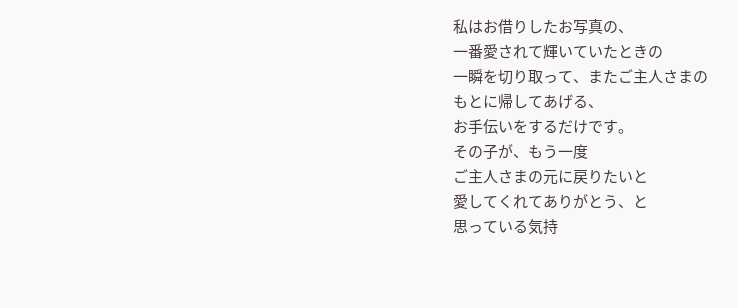私はお借りしたお写真の、
一番愛されて輝いていたときの
一瞬を切り取って、またご主人さまの
もとに帰してあげる、
お手伝いをするだけです。
その子が、もう一度
ご主人さまの元に戻りたいと
愛してくれてありがとう、と
思っている気持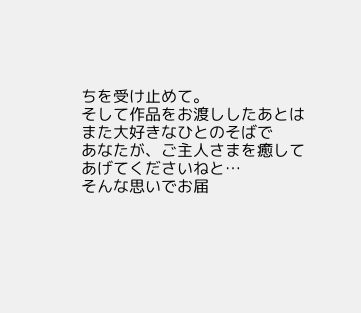ちを受け止めて。
そして作品をお渡ししたあとは
また大好きなひとのそばで
あなたが、ご主人さまを癒して
あげてくださいねと…
そんな思いでお届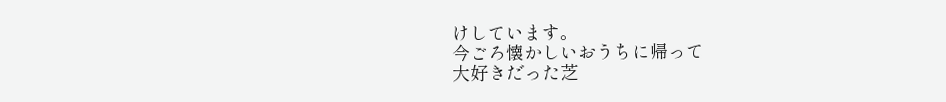けしています。
今ごろ懐かしいおうちに帰って
大好きだった芝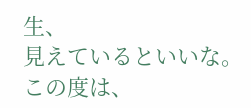生、
見えているといいな。
この度は、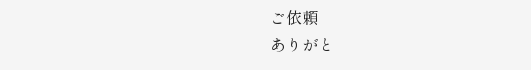ご依頼
ありがと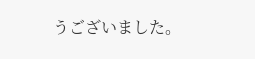うございました。